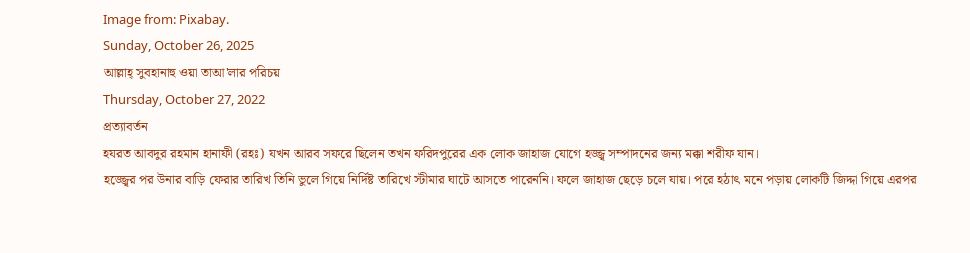Image from: Pixabay.
Sunday, October 26, 2025
আল্লাহ্ সুবহানাহু ওয়া তাআ'লার পরিচয়
Thursday, October 27, 2022
প্রত্যাবর্তন
হযরত আবদুর রহমান হানাফী (রহঃ) যখন আরব সফরে ছিলেন তখন ফরিদপুরের এক লোক জাহাজ যোগে হজ্জ্ব সম্পাদনের জন্য মক্কা শরীফ যান।
হজ্জ্বের পর উনার বাড়ি ফেরার তারিখ তিনি ভুলে গিয়ে নির্দিষ্ট তারিখে স্টীমার ঘাটে আসতে পারেননি। ফলে জাহাজ ছেড়ে চলে যায়। পরে হঠাৎ মনে পড়ায় লোকটি জিদ্দা গিয়ে এরপর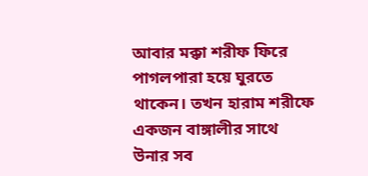আবার মক্কা শরীফ ফিরে পাগলপারা হয়ে ঘুরতে থাকেন। তখন হারাম শরীফে একজন বাঙ্গালীর সাথে উনার সব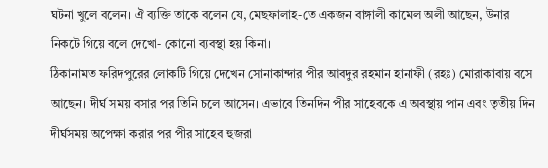ঘটনা খুলে বলেন। ঐ ব্যক্তি তাকে বলেন যে, মেছফালাহ-তে একজন বাঙ্গালী কামেল অলী আছেন, উনার নিকটে গিয়ে বলে দেখো- কোনো ব্যবস্থা হয় কিনা।
ঠিকানামত ফরিদপুরের লোকটি গিয়ে দেখেন সোনাকান্দার পীর আবদুর রহমান হানাফী (রহঃ) মোরাকাবায় বসে আছেন। দীর্ঘ সময় বসার পর তিনি চলে আসেন। এভাবে তিনদিন পীর সাহেবকে এ অবস্থায় পান এবং তৃতীয় দিন দীর্ঘসময় অপেক্ষা করার পর পীর সাহেব হুজরা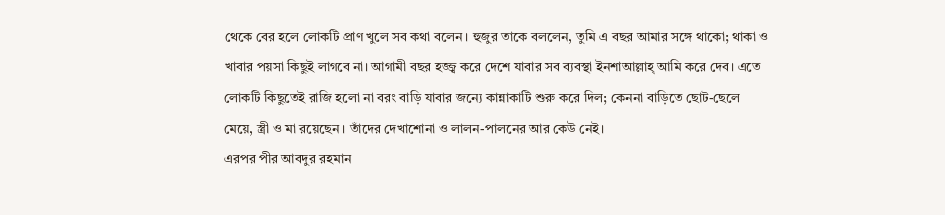থেকে বের হলে লোকটি প্রাণ খুলে সব কথা বলেন। হুজুর তাকে বললেন, তুমি এ বছর আমার সঙ্গে থাকো; থাকা ও খাবার পয়সা কিছুই লাগবে না। আগামী বছর হজ্জ্ব করে দেশে যাবার সব ব্যবস্থা ইনশাআল্লাহ্ আমি করে দেব। এতে লোকটি কিছুতেই রাজি হলো না বরং বাড়ি যাবার জন্যে কান্নাকাটি শুরু করে দিল; কেননা বাড়িতে ছোট-ছেলে মেয়ে, স্ত্রী ও মা রয়েছেন। তাঁদের দেখাশোনা ও লালন-পালনের আর কেউ নেই।
এরপর পীর আবদুর রহমান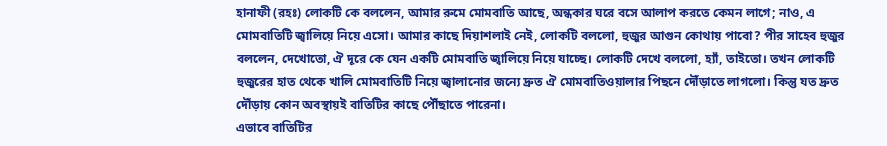হানাফী (রহঃ) লোকটি কে বললেন, আমার রুমে মোমবাতি আছে, অন্ধকার ঘরে বসে আলাপ করতে কেমন লাগে; নাও, এ মোমবাতিটি জ্বালিয়ে নিয়ে এসো। আমার কাছে দিয়াশলাই নেই, লোকটি বললো, হুজুর আগুন কোথায় পাবো? পীর সাহেব হুজুর বললেন, দেখোতো, ঐ দূরে কে যেন একটি মোমবাতি জ্বালিয়ে নিয়ে যাচ্ছে। লোকটি দেখে বললো, হ্যাঁ, তাইতো। তখন লোকটি হুজুরের হাত থেকে খালি মোমবাতিটি নিয়ে জ্বালানোর জন্যে দ্রুত ঐ মোমবাতিওয়ালার পিছনে দৌঁড়াতে লাগলো। কিন্তু যত দ্রুত দৌঁড়ায় কোন অবস্থায়ই বাতিটির কাছে পৌঁছাতে পারেনা।
এভাবে বাতিটির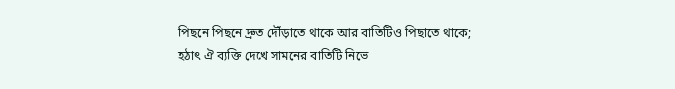পিছনে পিছনে দ্রুত দৌঁড়াতে থাকে আর বাতিটিও পিছাতে থাকে; হঠাৎ ঐ ব্যক্তি দেখে সামনের বাতিটি নিভে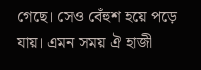গেছে। সেও বেঁহুশ হয়ে পড়ে যায়। এমন সময় ঐ হাজী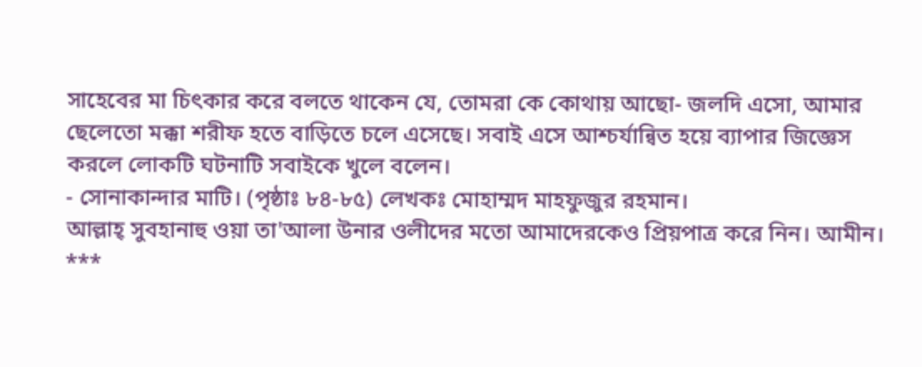সাহেবের মা চিৎকার করে বলতে থাকেন যে, তোমরা কে কোথায় আছো- জলদি এসো, আমার ছেলেতো মক্কা শরীফ হতে বাড়িতে চলে এসেছে। সবাই এসে আশ্চর্যান্বিত হয়ে ব্যাপার জিজ্ঞেস করলে লোকটি ঘটনাটি সবাইকে খুলে বলেন।
- সোনাকান্দার মাটি। (পৃষ্ঠাঃ ৮৪-৮৫) লেখকঃ মোহাম্মদ মাহফুজুর রহমান।
আল্লাহ্ সুবহানাহু ওয়া তা'আলা উনার ওলীদের মতো আমাদেরকেও প্রিয়পাত্র করে নিন। আমীন।
***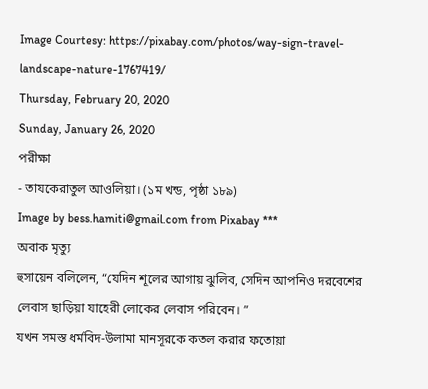Image Courtesy: https://pixabay.com/photos/way-sign-travel-landscape-nature-1767419/
Thursday, February 20, 2020
Sunday, January 26, 2020
পরীক্ষা
- তাযকেরাতুল আওলিয়া। (১ম খন্ড, পৃষ্ঠা ১৮৯)
Image by bess.hamiti@gmail.com from Pixabay ***
অবাক মৃত্যু
হুসায়েন বলিলেন, “যেদিন শূলের আগায় ঝুলিব, সেদিন আপনিও দরবেশের লেবাস ছাড়িয়া যাহেরী লোকের লেবাস পরিবেন। ”
যখন সমস্ত ধর্মবিদ-উলামা মানসূরকে কতল করার ফতোয়া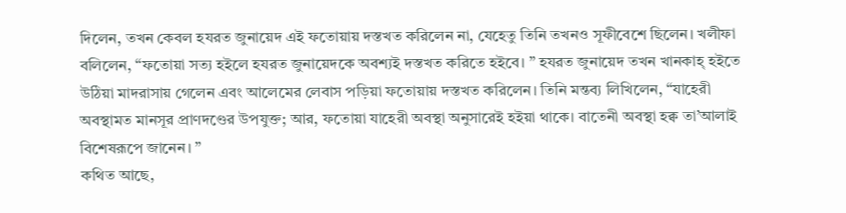দিলেন, তখন কেবল হযরত জুনায়েদ এই ফতোয়ায় দস্তখত করিলেন না, যেহেতু তিনি তখনও সূফীবেশে ছিলেন। খলীফা বলিলেন, “ফতোয়া সত্য হইলে হযরত জুনায়েদকে অবশ্যই দস্তখত করিতে হইবে। ” হযরত জুনায়েদ তখন খানকাহ্ হইতে উঠিয়া মাদরাসায় গেলেন এবং আলেমের লেবাস পড়িয়া ফতোয়ায় দস্তখত করিলেন। তিনি মন্তব্য লিখিলেন, “যাহেরী অবস্থামত মানসূর প্রাণদণ্ডের উপযুক্ত; আর, ফতোয়া যাহেরী অবস্থা অনুসারেই হইয়া থাকে। বাতেনী অবস্থা হক্ব তা’আলাই বিশেষরূপে জানেন। ”
কথিত আছে,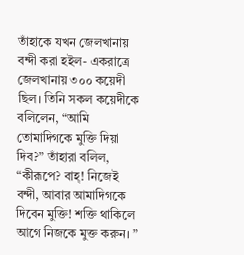তাঁহাকে যখন জেলখানায় বন্দী করা হইল- একরাত্রে জেলখানায় ৩০০ কয়েদী ছিল। তিনি সকল কয়েদীকে বলিলেন, “আমি তোমাদিগকে মুক্তি দিয়া দিব?” তাঁহারা বলিল, “কীরূপে? বাহ্! নিজেই বন্দী, আবার আমাদিগকে দিবেন মুক্তি! শক্তি থাকিলে আগে নিজকে মুক্ত করুন। ”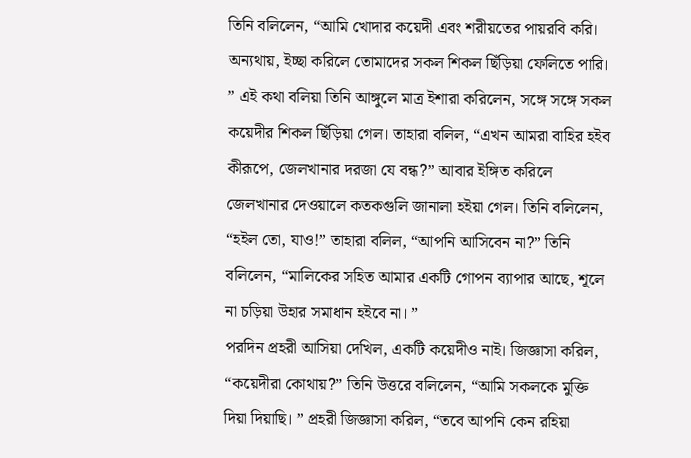তিনি বলিলেন, “আমি খোদার কয়েদী এবং শরীয়তের পায়রবি করি। অন্যথায়, ইচ্ছা করিলে তোমাদের সকল শিকল ছিঁড়িয়া ফেলিতে পারি। ” এই কথা বলিয়া তিনি আঙ্গুলে মাত্র ইশারা করিলেন, সঙ্গে সঙ্গে সকল কয়েদীর শিকল ছিঁড়িয়া গেল। তাহারা বলিল, “এখন আমরা বাহির হইব কীরূপে, জেলখানার দরজা যে বন্ধ?” আবার ইঙ্গিত করিলে জেলখানার দেওয়ালে কতকগুলি জানালা হইয়া গেল। তিনি বলিলেন, “হইল তো, যাও!” তাহারা বলিল, “আপনি আসিবেন না?” তিনি বলিলেন, “মালিকের সহিত আমার একটি গোপন ব্যাপার আছে, শূলে না চড়িয়া উহার সমাধান হইবে না। ”
পরদিন প্রহরী আসিয়া দেখিল, একটি কয়েদীও নাই। জিজ্ঞাসা করিল, “কয়েদীরা কোথায়?” তিনি উত্তরে বলিলেন, “আমি সকলকে মুক্তি দিয়া দিয়াছি। ” প্রহরী জিজ্ঞাসা করিল, “তবে আপনি কেন রহিয়া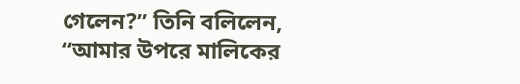গেলেন?” তিনি বলিলেন, “আমার উপরে মালিকের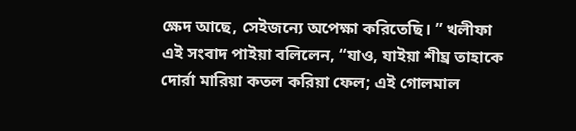ক্ষেদ আছে, সেইজন্যে অপেক্ষা করিতেছি। ” খলীফা এই সংবাদ পাইয়া বলিলেন, “যাও, যাইয়া শীঘ্র তাহাকে দোর্রা মারিয়া কতল করিয়া ফেল; এই গোলমাল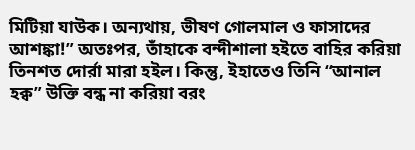মিটিয়া যাউক। অন্যথায়, ভীষণ গোলমাল ও ফাসাদের আশঙ্কা!” অতঃপর, তাঁহাকে বন্দীশালা হইতে বাহির করিয়া তিনশত দোর্রা মারা হইল। কিন্তু, ইহাতেও তিনি “আনাল হক্ব” উক্তি বন্ধ না করিয়া বরং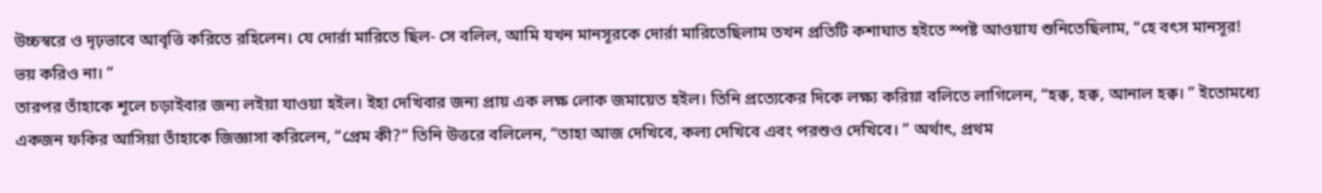উচ্চস্বরে ও দৃঢ়ভাবে আবৃত্তি করিতে রহিলেন। যে দোর্রা মারিতে ছিল- সে বলিল, আমি যখন মানসূরকে দোর্রা মারিতেছিলাম তখন প্রতিটি কশাঘাত হইতে স্পষ্ট আওয়ায শুনিতেছিলাম, “হে বৎস মানসূর! ভয় করিও না। ”
তারপর তাঁহাকে শূলে চড়াইবার জন্য লইয়া যাওয়া হইল। ইহা দেখিবার জন্য প্রায় এক লক্ষ লোক জমায়েত হইল। তিনি প্রত্যেকের দিকে লক্ষ্য করিয়া বলিতে লাগিলেন, “হক্ব, হক্ব, আনাল হক্ব। ” ইতোমধ্যে একজন ফকির আসিয়া তাঁহাকে জিজ্ঞাসা করিলেন, “প্রেম কী?” তিনি উত্তরে বলিলেন, “তাহা আজ দেখিবে, কল্য দেখিবে এবং পরশুও দেখিবে। ” অর্থাৎ, প্রথম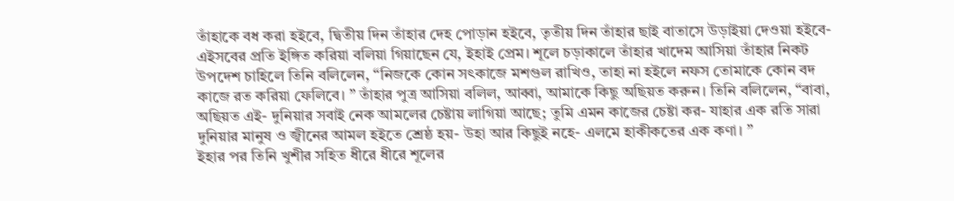তাঁহাকে বধ করা হইবে, দ্বিতীয় দিন তাঁহার দেহ পোড়ান হইবে, তৃতীয় দিন তাঁহার ছাই বাতাসে উড়াইয়া দেওয়া হইবে- এইসবের প্রতি ইঙ্গিত করিয়া বলিয়া গিয়াছেন যে, ইহাই প্রেম। শূলে চড়াকালে তাঁহার খাদেম আসিয়া তাঁহার নিকট উপদেশ চাহিলে তিনি বলিলেন, “নিজকে কোন সৎকাজে মশগুল রাখিও, তাহা না হইলে নফস তোমাকে কোন বদ কাজে রত করিয়া ফেলিবে। ” তাঁহার পুত্র আসিয়া বলিল, আব্বা, আমাকে কিছু অছিয়ত করুন। তিনি বলিলেন, “বাবা, অছিয়ত এই- দুনিয়ার সবাই নেক আমলের চেষ্টায় লাগিয়া আছে; তুমি এমন কাজের চেষ্টা কর- যাহার এক রতি সারা দুনিয়ার মানুষ ও জ্বীনের আমল হইতে শ্রেষ্ঠ হয়- উহা আর কিছুই নহে- এলমে হাকীকতের এক কণা। ”
ইহার পর তিনি খুশীর সহিত ধীরে ধীরে শূলের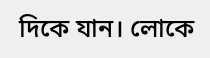দিকে যান। লোকে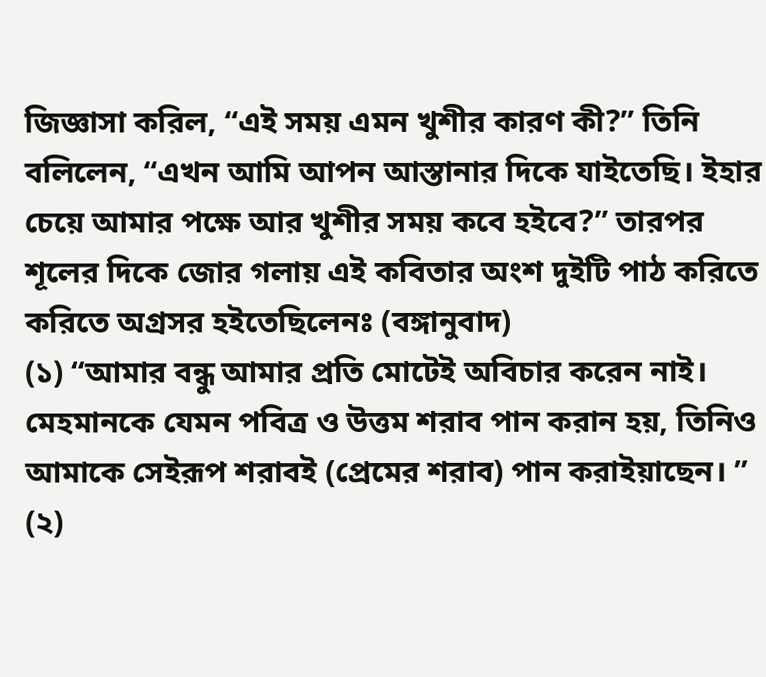জিজ্ঞাসা করিল, “এই সময় এমন খুশীর কারণ কী?” তিনি বলিলেন, “এখন আমি আপন আস্তানার দিকে যাইতেছি। ইহার চেয়ে আমার পক্ষে আর খুশীর সময় কবে হইবে?” তারপর শূলের দিকে জোর গলায় এই কবিতার অংশ দুইটি পাঠ করিতে করিতে অগ্রসর হইতেছিলেনঃ (বঙ্গানুবাদ)
(১) “আমার বন্ধু আমার প্রতি মোটেই অবিচার করেন নাই। মেহমানকে যেমন পবিত্র ও উত্তম শরাব পান করান হয়, তিনিও আমাকে সেইরূপ শরাবই (প্রেমের শরাব) পান করাইয়াছেন। ”
(২)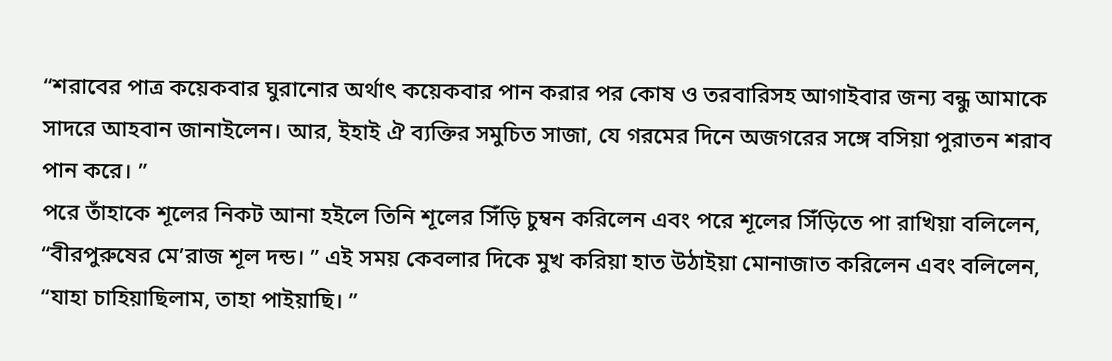“শরাবের পাত্র কয়েকবার ঘুরানোর অর্থাৎ কয়েকবার পান করার পর কোষ ও তরবারিসহ আগাইবার জন্য বন্ধু আমাকে সাদরে আহবান জানাইলেন। আর, ইহাই ঐ ব্যক্তির সমুচিত সাজা, যে গরমের দিনে অজগরের সঙ্গে বসিয়া পুরাতন শরাব পান করে। ”
পরে তাঁহাকে শূলের নিকট আনা হইলে তিনি শূলের সিঁড়ি চুম্বন করিলেন এবং পরে শূলের সিঁড়িতে পা রাখিয়া বলিলেন, “বীরপুরুষের মে’রাজ শূল দন্ড। ” এই সময় কেবলার দিকে মুখ করিয়া হাত উঠাইয়া মোনাজাত করিলেন এবং বলিলেন, “যাহা চাহিয়াছিলাম, তাহা পাইয়াছি। ”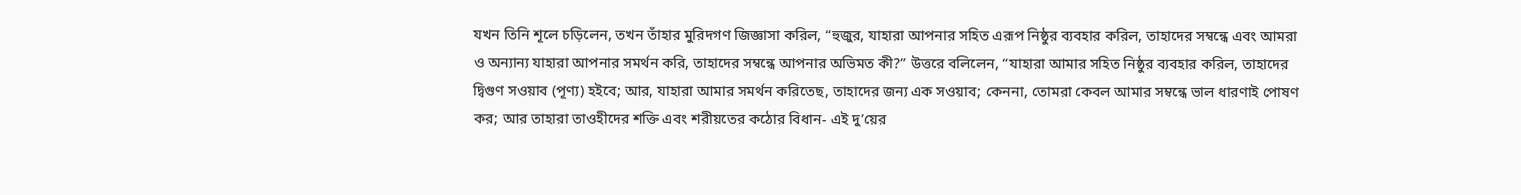যখন তিনি শূলে চড়িলেন, তখন তাঁহার মুরিদগণ জিজ্ঞাসা করিল, “হুজুর, যাহারা আপনার সহিত এরূপ নিষ্ঠুর ব্যবহার করিল, তাহাদের সম্বন্ধে এবং আমরা ও অন্যান্য যাহারা আপনার সমর্থন করি, তাহাদের সম্বন্ধে আপনার অভিমত কী?” উত্তরে বলিলেন, “যাহারা আমার সহিত নিষ্ঠুর ব্যবহার করিল, তাহাদের দ্বিগুণ সওয়াব (পূণ্য) হইবে; আর, যাহারা আমার সমর্থন করিতেছ, তাহাদের জন্য এক সওয়াব; কেননা, তোমরা কেবল আমার সম্বন্ধে ভাল ধারণাই পোষণ কর; আর তাহারা তাওহীদের শক্তি এবং শরীয়তের কঠোর বিধান- এই দু’য়ের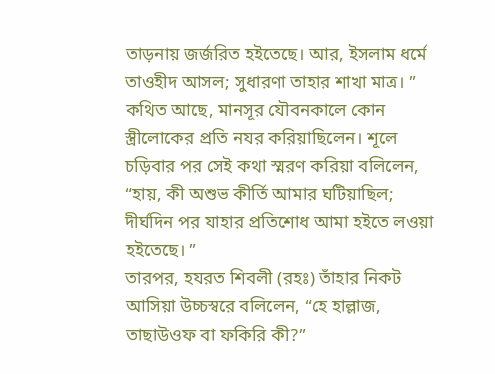তাড়নায় জর্জরিত হইতেছে। আর, ইসলাম ধর্মে তাওহীদ আসল; সুধারণা তাহার শাখা মাত্র। ”
কথিত আছে, মানসূর যৌবনকালে কোন স্ত্রীলোকের প্রতি নযর করিয়াছিলেন। শূলে চড়িবার পর সেই কথা স্মরণ করিয়া বলিলেন, “হায়, কী অশুভ কীর্তি আমার ঘটিয়াছিল; দীর্ঘদিন পর যাহার প্রতিশোধ আমা হইতে লওয়া হইতেছে। ”
তারপর, হযরত শিবলী (রহঃ) তাঁহার নিকট আসিয়া উচ্চস্বরে বলিলেন, “হে হাল্লাজ, তাছাউওফ বা ফকিরি কী?”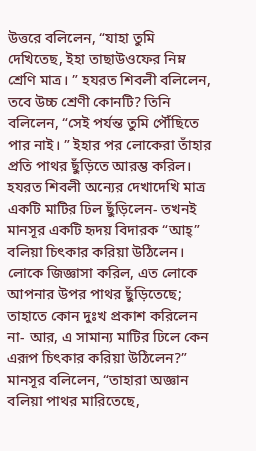উত্তরে বলিলেন, “যাহা তুমি দেখিতেছ, ইহা তাছাউওফের নিম্ন শ্রেণি মাত্র। ” হযরত শিবলী বলিলেন, তবে উচ্চ শ্রেণী কোনটি? তিনি বলিলেন, “সেই পর্যন্ত তুমি পৌঁছিতে পার নাই। ” ইহার পর লোকেরা তাঁহার প্রতি পাথর ছুঁড়িতে আরম্ভ করিল। হযরত শিবলী অন্যের দেখাদেখি মাত্র একটি মাটির ঢিল ছুঁড়িলেন- তখনই মানসূর একটি হৃদয় বিদারক “আহ্” বলিয়া চিৎকার করিয়া উঠিলেন। লোকে জিজ্ঞাসা করিল, এত লোকে আপনার উপর পাথর ছুঁড়িতেছে; তাহাতে কোন দুঃখ প্রকাশ করিলেন না- আর, এ সামান্য মাটির ঢিলে কেন এরূপ চিৎকার করিয়া উঠিলেন?” মানসূর বলিলেন, “তাহারা অজ্ঞান বলিয়া পাথর মারিতেছে,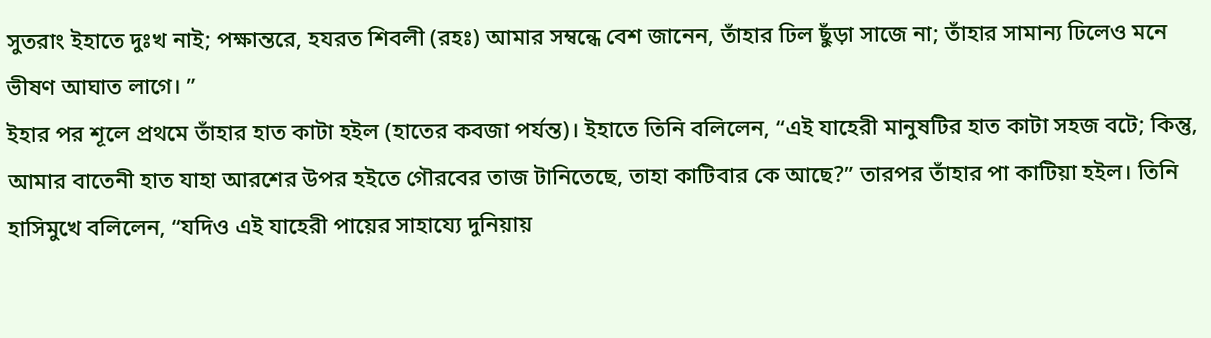সুতরাং ইহাতে দুঃখ নাই; পক্ষান্তরে, হযরত শিবলী (রহঃ) আমার সম্বন্ধে বেশ জানেন, তাঁহার ঢিল ছুঁড়া সাজে না; তাঁহার সামান্য ঢিলেও মনে ভীষণ আঘাত লাগে। ”
ইহার পর শূলে প্রথমে তাঁহার হাত কাটা হইল (হাতের কবজা পর্যন্ত)। ইহাতে তিনি বলিলেন, “এই যাহেরী মানুষটির হাত কাটা সহজ বটে; কিন্তু, আমার বাতেনী হাত যাহা আরশের উপর হইতে গৌরবের তাজ টানিতেছে, তাহা কাটিবার কে আছে?” তারপর তাঁহার পা কাটিয়া হইল। তিনি হাসিমুখে বলিলেন, “যদিও এই যাহেরী পায়ের সাহায্যে দুনিয়ায়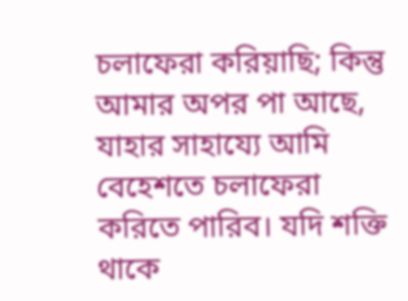চলাফেরা করিয়াছি; কিন্তু আমার অপর পা আছে, যাহার সাহায্যে আমি বেহেশতে চলাফেরা করিতে পারিব। যদি শক্তি থাকে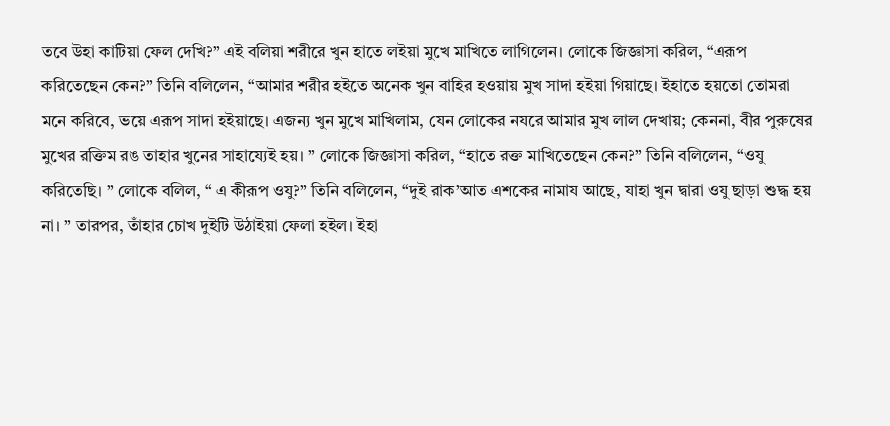তবে উহা কাটিয়া ফেল দেখি?” এই বলিয়া শরীরে খুন হাতে লইয়া মুখে মাখিতে লাগিলেন। লোকে জিজ্ঞাসা করিল, “এরূপ করিতেছেন কেন?” তিনি বলিলেন, “আমার শরীর হইতে অনেক খুন বাহির হওয়ায় মুখ সাদা হইয়া গিয়াছে। ইহাতে হয়তো তোমরা মনে করিবে, ভয়ে এরূপ সাদা হইয়াছে। এজন্য খুন মুখে মাখিলাম, যেন লোকের নযরে আমার মুখ লাল দেখায়; কেননা, বীর পুরুষের মুখের রক্তিম রঙ তাহার খুনের সাহায্যেই হয়। ” লোকে জিজ্ঞাসা করিল, “হাতে রক্ত মাখিতেছেন কেন?” তিনি বলিলেন, “ওযু করিতেছি। ” লোকে বলিল, “ এ কীরূপ ওযু?” তিনি বলিলেন, “দুই রাক’আত এশকের নামায আছে, যাহা খুন দ্বারা ওযু ছাড়া শুদ্ধ হয় না। ” তারপর, তাঁহার চোখ দুইটি উঠাইয়া ফেলা হইল। ইহা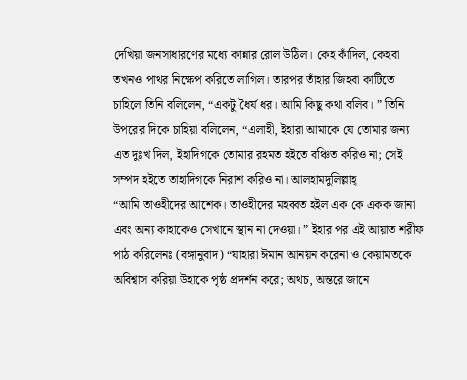দেখিয়া জনসাধারণের মধ্যে কান্নার রোল উঠিল। কেহ কাঁদিল, কেহবা তখনও পাথর নিক্ষেপ করিতে লাগিল। তারপর তাঁহার জিহবা কাটিতে চাহিলে তিনি বলিলেন, “একটু ধৈর্য ধর। আমি কিছু কথা বলিব। ” তিনি উপরের দিকে চাহিয়া বলিলেন, “এলাহী, ইহারা আমাকে যে তোমার জন্য এত দুঃখ দিল, ইহাদিগকে তোমার রহমত হইতে বঞ্চিত করিও না; সেই সম্পদ হইতে তাহাদিগকে নিরাশ করিও না। আলহামদুলিল্লাহ্
“আমি তাওহীদের আশেক। তাওহীদের মহব্বত হইল এক কে একক জানা এবং অন্য কাহাকেও সেখানে স্থান না দেওয়া। ” ইহার পর এই আয়াত শরীফ পাঠ করিলেনঃ (বঙ্গানুবাদ) “যাহারা ঈমান আনয়ন করেনা ও কেয়ামতকে অবিশ্বাস করিয়া উহাকে পৃষ্ঠ প্রদর্শন করে; অথচ, অন্তরে জানে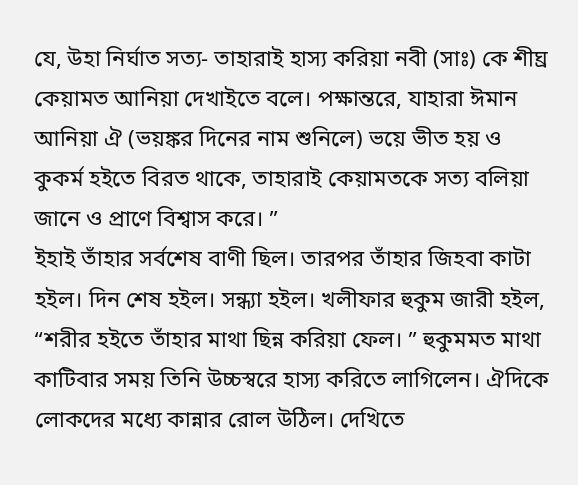যে, উহা নির্ঘাত সত্য- তাহারাই হাস্য করিয়া নবী (সাঃ) কে শীঘ্র কেয়ামত আনিয়া দেখাইতে বলে। পক্ষান্তরে, যাহারা ঈমান আনিয়া ঐ (ভয়ঙ্কর দিনের নাম শুনিলে) ভয়ে ভীত হয় ও কুকর্ম হইতে বিরত থাকে, তাহারাই কেয়ামতকে সত্য বলিয়া জানে ও প্রাণে বিশ্বাস করে। ”
ইহাই তাঁহার সর্বশেষ বাণী ছিল। তারপর তাঁহার জিহবা কাটা হইল। দিন শেষ হইল। সন্ধ্যা হইল। খলীফার হুকুম জারী হইল, “শরীর হইতে তাঁহার মাথা ছিন্ন করিয়া ফেল। ” হুকুমমত মাথা কাটিবার সময় তিনি উচ্চস্বরে হাস্য করিতে লাগিলেন। ঐদিকে লোকদের মধ্যে কান্নার রোল উঠিল। দেখিতে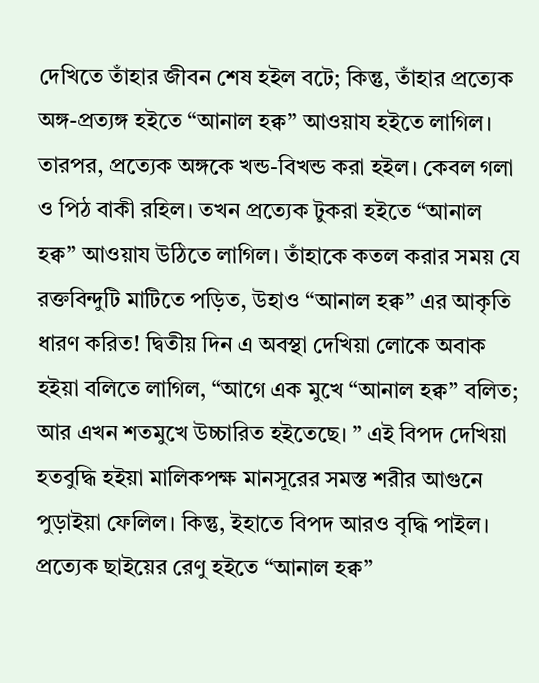দেখিতে তাঁহার জীবন শেষ হইল বটে; কিন্তু, তাঁহার প্রত্যেক অঙ্গ-প্রত্যঙ্গ হইতে “আনাল হক্ব” আওয়ায হইতে লাগিল। তারপর, প্রত্যেক অঙ্গকে খন্ড-বিখন্ড করা হইল। কেবল গলা ও পিঠ বাকী রহিল। তখন প্রত্যেক টুকরা হইতে “আনাল হক্ব” আওয়ায উঠিতে লাগিল। তাঁহাকে কতল করার সময় যে রক্তবিন্দুটি মাটিতে পড়িত, উহাও “আনাল হক্ব” এর আকৃতি ধারণ করিত! দ্বিতীয় দিন এ অবস্থা দেখিয়া লোকে অবাক হইয়া বলিতে লাগিল, “আগে এক মুখে “আনাল হক্ব” বলিত; আর এখন শতমুখে উচ্চারিত হইতেছে। ” এই বিপদ দেখিয়া হতবুদ্ধি হইয়া মালিকপক্ষ মানসূরের সমস্ত শরীর আগুনে পুড়াইয়া ফেলিল। কিন্তু, ইহাতে বিপদ আরও বৃদ্ধি পাইল। প্রত্যেক ছাইয়ের রেণু হইতে “আনাল হক্ব”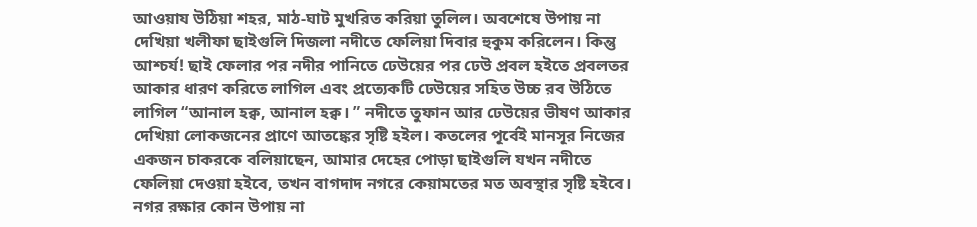আওয়ায উঠিয়া শহর, মাঠ-ঘাট মুখরিত করিয়া তুলিল। অবশেষে উপায় না দেখিয়া খলীফা ছাইগুলি দিজলা নদীতে ফেলিয়া দিবার হুকুম করিলেন। কিন্তু আশ্চর্য! ছাই ফেলার পর নদীর পানিতে ঢেউয়ের পর ঢেউ প্রবল হইতে প্রবলতর আকার ধারণ করিতে লাগিল এবং প্রত্যেকটি ঢেউয়ের সহিত উচ্চ রব উঠিতে লাগিল “আনাল হক্ব, আনাল হক্ব। ” নদীতে তুফান আর ঢেউয়ের ভীষণ আকার দেখিয়া লোকজনের প্রাণে আতঙ্কের সৃষ্টি হইল। কতলের পূর্বেই মানসূর নিজের একজন চাকরকে বলিয়াছেন, আমার দেহের পোড়া ছাইগুলি যখন নদীতে ফেলিয়া দেওয়া হইবে, তখন বাগদাদ নগরে কেয়ামতের মত অবস্থার সৃষ্টি হইবে। নগর রক্ষার কোন উপায় না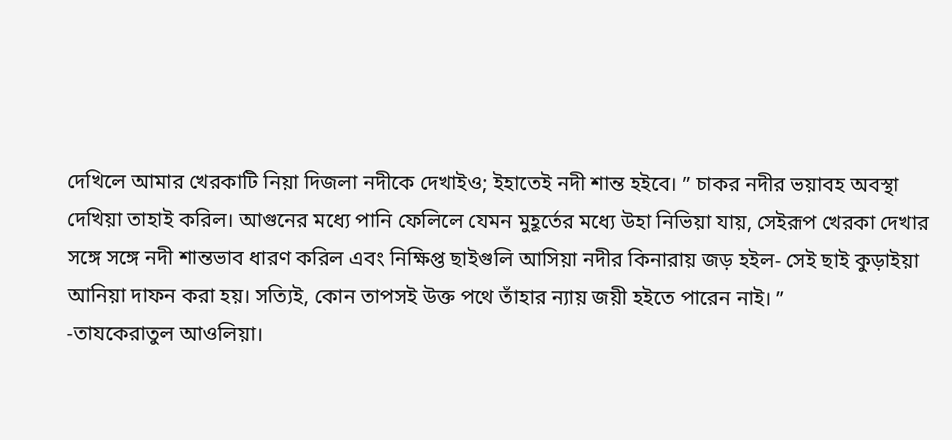দেখিলে আমার খেরকাটি নিয়া দিজলা নদীকে দেখাইও; ইহাতেই নদী শান্ত হইবে। ” চাকর নদীর ভয়াবহ অবস্থা দেখিয়া তাহাই করিল। আগুনের মধ্যে পানি ফেলিলে যেমন মুহূর্তের মধ্যে উহা নিভিয়া যায়, সেইরূপ খেরকা দেখার সঙ্গে সঙ্গে নদী শান্তভাব ধারণ করিল এবং নিক্ষিপ্ত ছাইগুলি আসিয়া নদীর কিনারায় জড় হইল- সেই ছাই কুড়াইয়া আনিয়া দাফন করা হয়। সত্যিই, কোন তাপসই উক্ত পথে তাঁহার ন্যায় জয়ী হইতে পারেন নাই। ”
-তাযকেরাতুল আওলিয়া।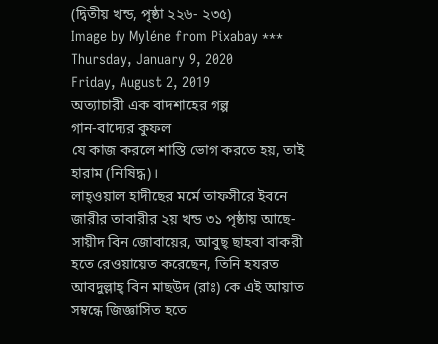(দ্বিতীয় খন্ড, পৃষ্ঠা ২২৬- ২৩৫)
Image by Myléne from Pixabay ***
Thursday, January 9, 2020
Friday, August 2, 2019
অত্যাচারী এক বাদশাহের গল্প
গান-বাদ্যের কুফল
যে কাজ করলে শাস্তি ভোগ করতে হয়, তাই হারাম (নিষিদ্ধ)।
লাহ্ওয়াল হাদীছের মর্মে তাফসীরে ইবনে জারীর তাবারীর ২য় খন্ড ৩১ পৃষ্ঠায় আছে- সায়ীদ বিন জোবায়ের, আবুছ্ ছাহবা বাকরী হতে রেওয়ায়েত করেছেন, তিনি হযরত আবদুল্লাহ্ বিন মাছউদ (রাঃ) কে এই আয়াত সম্বন্ধে জিজ্ঞাসিত হতে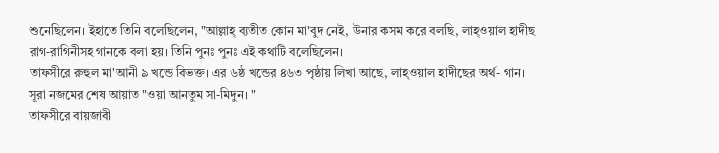শুনেছিলেন। ইহাতে তিনি বলেছিলেন, "আল্লাহ্ ব্যতীত কোন মা'বুদ নেই, উনার কসম করে বলছি, লাহ্ওয়াল হাদীছ রাগ-রাগিনীসহ গানকে বলা হয়। তিনি পুনঃ পুনঃ এই কথাটি বলেছিলেন।
তাফসীরে রুহুল মা'আনী ৯ খন্ডে বিভক্ত। এর ৬ষ্ঠ খন্ডের ৪৬৩ পৃষ্ঠায় লিখা আছে, লাহ্ওয়াল হাদীছের অর্থ- গান।
সূরা নজমের শেষ আয়াত "ওয়া আনতুম সা-মিদুন। "
তাফসীরে বায়জাবী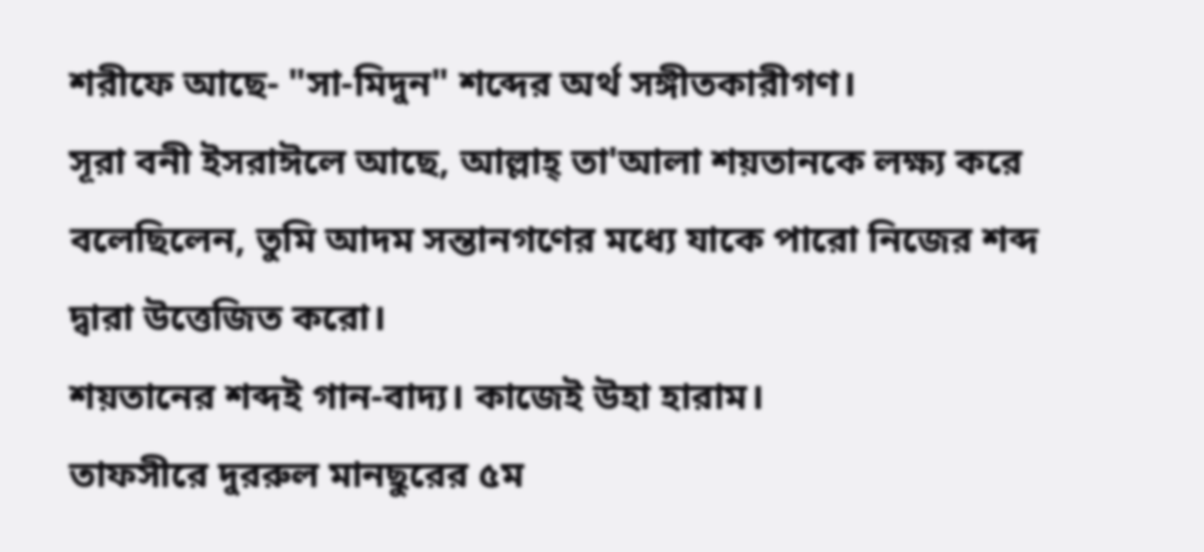শরীফে আছে- "সা-মিদুন" শব্দের অর্থ সঙ্গীতকারীগণ।
সূরা বনী ইসরাঈলে আছে, আল্লাহ্ তা'আলা শয়তানকে লক্ষ্য করে বলেছিলেন, তুমি আদম সন্তানগণের মধ্যে যাকে পারো নিজের শব্দ দ্বারা উত্তেজিত করো।
শয়তানের শব্দই গান-বাদ্য। কাজেই উহা হারাম।
তাফসীরে দুররুল মানছুরের ৫ম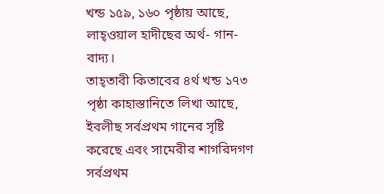খন্ড ১৫৯, ১৬০ পৃষ্ঠায় আছে, লাহ্ওয়াল হাদীছের অর্থ- গান-বাদ্য।
তাহ্তাবী কিতাবের ৪র্থ খন্ড ১৭৩ পৃষ্ঠা কাহাস্তানিতে লিখা আছে,
ইবলীছ সর্বপ্রথম গানের সৃষ্টি করেছে এবং সামেরীর শাগরিদগণ সর্বপ্রথম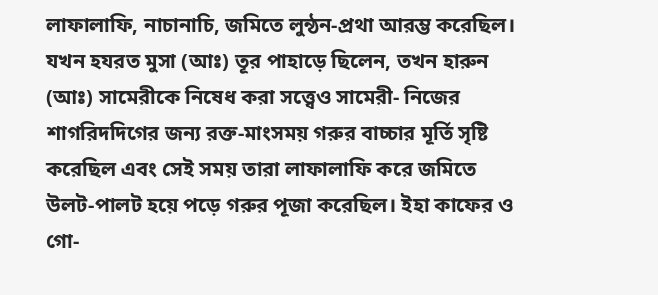লাফালাফি, নাচানাচি, জমিতে লুন্ঠন-প্রথা আরম্ভ করেছিল।
যখন হযরত মুসা (আঃ) তূর পাহাড়ে ছিলেন, তখন হারুন (আঃ) সামেরীকে নিষেধ করা সত্ত্বেও সামেরী- নিজের শাগরিদদিগের জন্য রক্ত-মাংসময় গরুর বাচ্চার মূর্তি সৃষ্টি করেছিল এবং সেই সময় তারা লাফালাফি করে জমিতে উলট-পালট হয়ে পড়ে গরুর পূজা করেছিল। ইহা কাফের ও গো-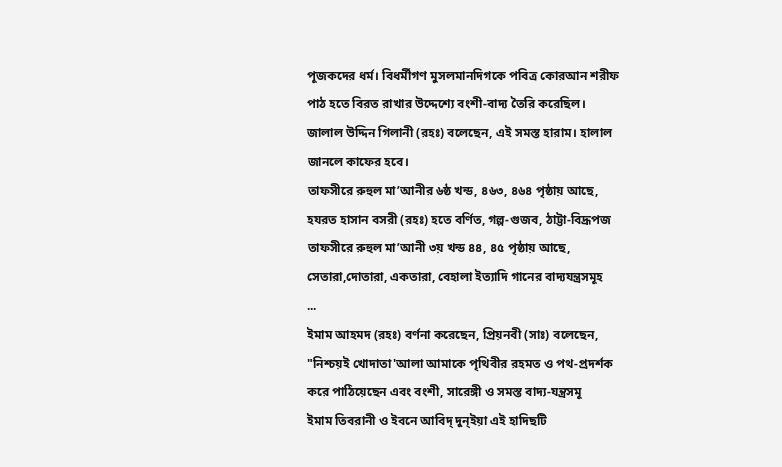পূজকদের ধর্ম। বিধর্মীগণ মুসলমানদিগকে পবিত্র কোরআন শরীফ পাঠ হতে বিরত রাখার উদ্দেশ্যে বংশী-বাদ্য তৈরি করেছিল। জালাল উদ্দিন গিলানী (রহঃ) বলেছেন, এই সমস্ত হারাম। হালাল জানলে কাফের হবে।
তাফসীরে রুহুল মা’আনীর ৬ষ্ঠ খন্ড, ৪৬৩, ৪৬৪ পৃষ্ঠায় আছে, হযরত হাসান বসরী (রহঃ) হতে বর্ণিত, গল্প-গুজব, ঠাট্টা-বিদ্রূপজ
তাফসীরে রুহুল মা’আনী ৩য় খন্ড ৪৪, ৪৫ পৃষ্ঠায় আছে,
সেতারা,দোতারা, একতারা, বেহালা ইত্যাদি গানের বাদ্যযন্ত্রসমূহ
...
ইমাম আহমদ (রহঃ) বর্ণনা করেছেন, প্রিয়নবী (সাঃ) বলেছেন, "নিশ্চয়ই খোদাতা'আলা আমাকে পৃথিবীর রহমত ও পথ-প্রদর্শক করে পাঠিয়েছেন এবং বংশী, সারেঙ্গী ও সমস্ত বাদ্য-যন্ত্রসমূ
ইমাম তিবরানী ও ইবনে আবিদ্ দুন্ইয়া এই হাদিছটি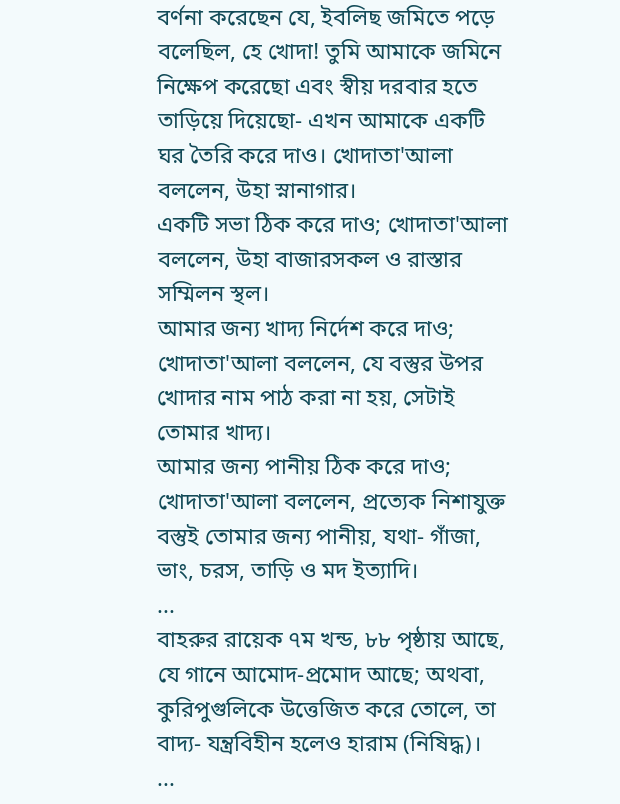বর্ণনা করেছেন যে, ইবলিছ জমিতে পড়ে বলেছিল, হে খোদা! তুমি আমাকে জমিনে নিক্ষেপ করেছো এবং স্বীয় দরবার হতে তাড়িয়ে দিয়েছো- এখন আমাকে একটি ঘর তৈরি করে দাও। খোদাতা'আলা বললেন, উহা স্নানাগার।
একটি সভা ঠিক করে দাও; খোদাতা'আলা বললেন, উহা বাজারসকল ও রাস্তার সম্মিলন স্থল।
আমার জন্য খাদ্য নির্দেশ করে দাও; খোদাতা'আলা বললেন, যে বস্তুর উপর খোদার নাম পাঠ করা না হয়, সেটাই তোমার খাদ্য।
আমার জন্য পানীয় ঠিক করে দাও; খোদাতা'আলা বললেন, প্রত্যেক নিশাযুক্ত বস্তুই তোমার জন্য পানীয়, যথা- গাঁজা, ভাং, চরস, তাড়ি ও মদ ইত্যাদি।
...
বাহরুর রায়েক ৭ম খন্ড, ৮৮ পৃষ্ঠায় আছে,
যে গানে আমোদ-প্রমোদ আছে; অথবা, কুরিপুগুলিকে উত্তেজিত করে তোলে, তা বাদ্য- যন্ত্রবিহীন হলেও হারাম (নিষিদ্ধ)।
...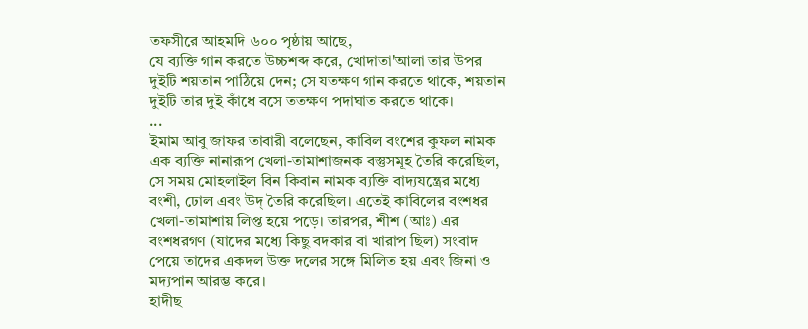তফসীরে আহমদি ৬০০ পৃষ্ঠায় আছে,
যে ব্যক্তি গান করতে উচ্চশব্দ করে, খোদাতা'আলা তার উপর দুইটি শয়তান পাঠিয়ে দেন; সে যতক্ষণ গান করতে থাকে, শয়তান দুইটি তার দুই কাঁধে বসে ততক্ষণ পদাঘাত করতে থাকে।
...
ইমাম আবু জাফর তাবারী বলেছেন, কাবিল বংশের কুফল নামক এক ব্যক্তি নানারূপ খেলা-তামাশাজনক বস্তুসমূহ তৈরি করেছিল, সে সময় মোহলাইল বিন কিবান নামক ব্যক্তি বাদ্যযন্ত্রের মধ্যে বংশী, ঢোল এবং উদ্ তৈরি করেছিল। এতেই কাবিলের বংশধর খেলা-তামাশায় লিপ্ত হয়ে পড়ে। তারপর, শীশ (আঃ) এর বংশধরগণ (যাদের মধ্যে কিছু বদকার বা খারাপ ছিল) সংবাদ পেয়ে তাদের একদল উক্ত দলের সঙ্গে মিলিত হয় এবং জিনা ও মদ্যপান আরম্ভ করে।
হাদীছ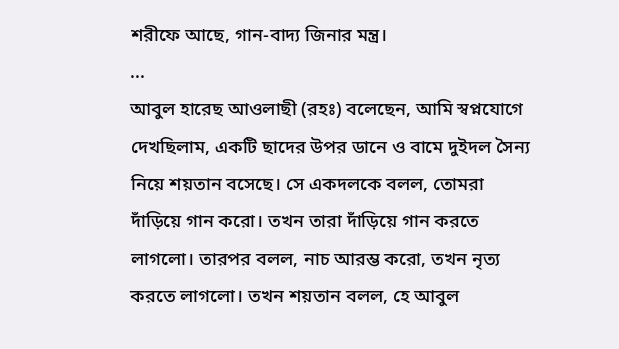শরীফে আছে, গান-বাদ্য জিনার মন্ত্র।
...
আবুল হারেছ আওলাছী (রহঃ) বলেছেন, আমি স্বপ্নযোগে দেখছিলাম, একটি ছাদের উপর ডানে ও বামে দুইদল সৈন্য নিয়ে শয়তান বসেছে। সে একদলকে বলল, তোমরা দাঁড়িয়ে গান করো। তখন তারা দাঁড়িয়ে গান করতে লাগলো। তারপর বলল, নাচ আরম্ভ করো, তখন নৃত্য করতে লাগলো। তখন শয়তান বলল, হে আবুল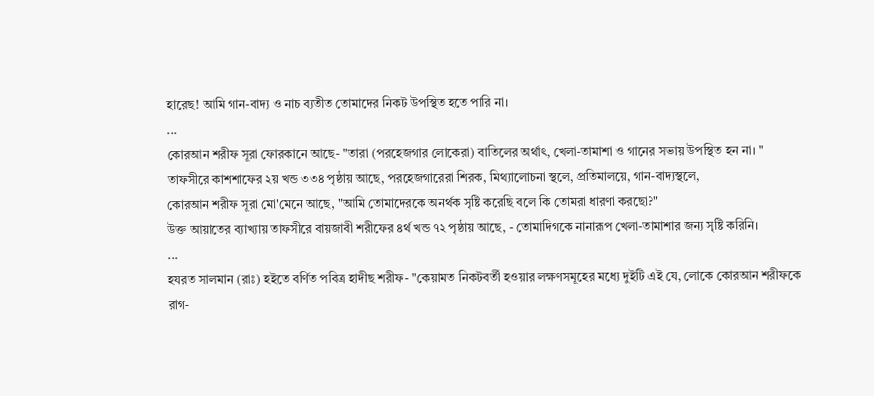হারেছ! আমি গান-বাদ্য ও নাচ ব্যতীত তোমাদের নিকট উপস্থিত হতে পারি না।
...
কোরআন শরীফ সূরা ফোরকানে আছে- "তারা (পরহেজগার লোকেরা) বাতিলের অর্থাৎ, খেলা-তামাশা ও গানের সভায় উপস্থিত হন না। "
তাফসীরে কাশশাফের ২য় খন্ড ৩৩৪ পৃষ্ঠায় আছে, পরহেজগারেরা শিরক, মিথ্যালোচনা স্থলে, প্রতিমালয়ে, গান-বাদ্যস্থলে,
কোরআন শরীফ সূরা মো'মেনে আছে, "আমি তোমাদেরকে অনর্থক সৃষ্টি করেছি বলে কি তোমরা ধারণা করছো?"
উক্ত আয়াতের ব্যাখ্যায় তাফসীরে বায়জাবী শরীফের ৪র্থ খন্ড ৭২ পৃষ্ঠায় আছে, - তোমাদিগকে নানারূপ খেলা-তামাশার জন্য সৃষ্টি করিনি।
...
হযরত সালমান (রাঃ) হইতে বর্ণিত পবিত্র হাদীছ শরীফ- "কেয়ামত নিকটবর্তী হওয়ার লক্ষণসমূহের মধ্যে দুইটি এই যে, লোকে কোরআন শরীফকে রাগ-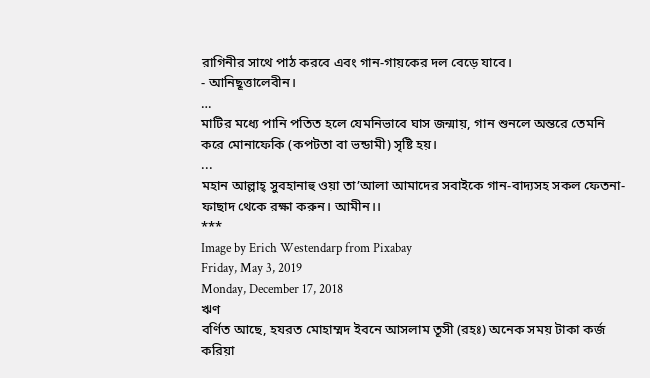রাগিনীর সাথে পাঠ করবে এবং গান-গায়কের দল বেড়ে যাবে।
- আনিছূত্তালেবীন।
…
মাটির মধ্যে পানি পতিত হলে যেমনিভাবে ঘাস জন্মায়, গান শুনলে অন্তরে তেমনি করে মোনাফেকি (কপটতা বা ভন্ডামী) সৃষ্টি হয়।
...
মহান আল্লাহ্ সুবহানাহু ওয়া তা’আলা আমাদের সবাইকে গান-বাদ্যসহ সকল ফেতনা-ফাছাদ থেকে রক্ষা করুন। আমীন।।
***
Image by Erich Westendarp from Pixabay
Friday, May 3, 2019
Monday, December 17, 2018
ঋণ
বর্ণিত আছে, হযরত মোহাম্মদ ইবনে আসলাম তূসী (রহঃ) অনেক সময় টাকা কর্জ করিয়া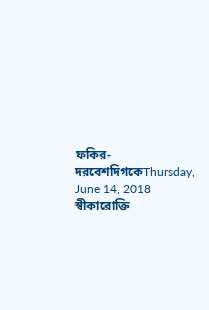ফকির-দরবেশদিগকেThursday, June 14, 2018
স্বীকারোক্তি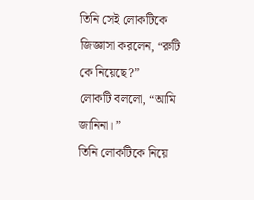তিনি সেই লোকটিকে জিজ্ঞাসা করলেন, “রুটি কে নিয়েছে?”
লোকটি বললো, “আমি জানিনা। ”
তিনি লোকটিকে নিয়ে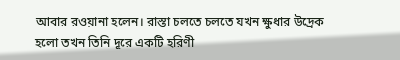আবার রওয়ানা হলেন। রাস্তা চলতে চলতে যখন ক্ষুধার উদ্রেক হলো তখন তিনি দূরে একটি হরিণী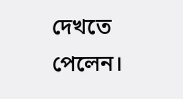দেখতে পেলেন।